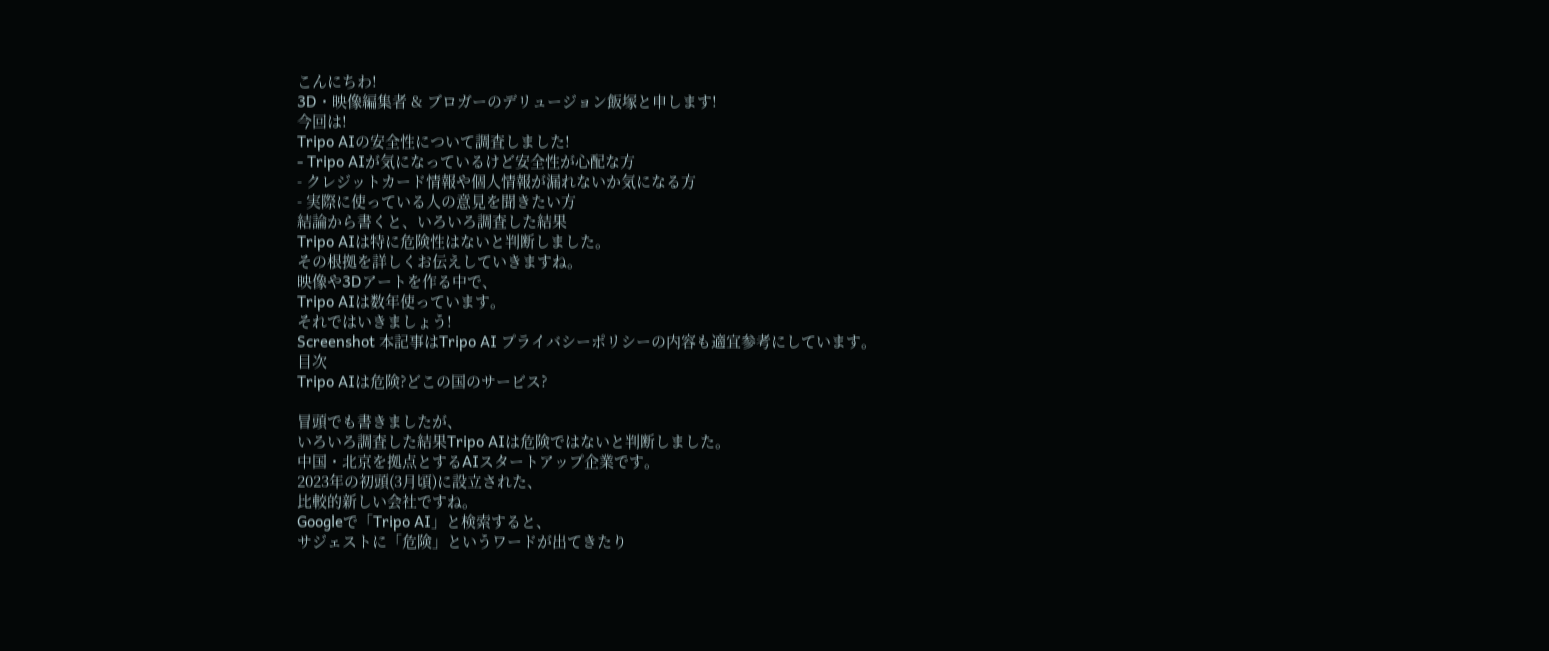こんにちわ!
3D・映像編集者 & ブロガーのデリュージョン飯塚と申します!
今回は!
Tripo AIの安全性について調査しました!
- Tripo AIが気になっているけど安全性が心配な方
- クレジットカード情報や個人情報が漏れないか気になる方
- 実際に使っている人の意見を聞きたい方
結論から書くと、いろいろ調査した結果
Tripo AIは特に危険性はないと判断しました。
その根拠を詳しくお伝えしていきますね。
映像や3Dアートを作る中で、
Tripo AIは数年使っています。
それではいきましょう!
Screenshot 本記事はTripo AI プライバシーポリシーの内容も適宜参考にしています。
目次
Tripo AIは危険?どこの国のサービス?

冒頭でも書きましたが、
いろいろ調査した結果Tripo AIは危険ではないと判断しました。
中国・北京を拠点とするAIスタートアップ企業です。
2023年の初頭(3月頃)に設立された、
比較的新しい会社ですね。
Googleで「Tripo AI」と検索すると、
サジェストに「危険」というワードが出てきたり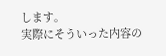します。
実際にそういった内容の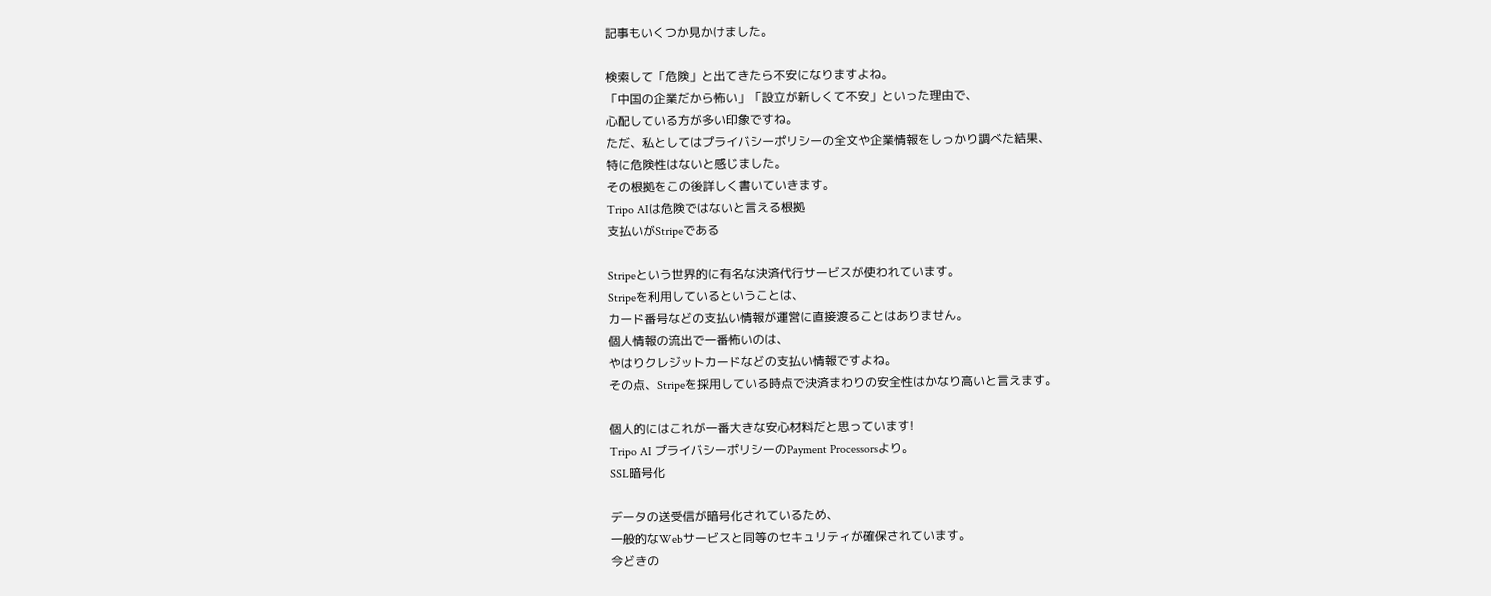記事もいくつか見かけました。

検索して「危険」と出てきたら不安になりますよね。
「中国の企業だから怖い」「設立が新しくて不安」といった理由で、
心配している方が多い印象ですね。
ただ、私としてはプライバシーポリシーの全文や企業情報をしっかり調べた結果、
特に危険性はないと感じました。
その根拠をこの後詳しく書いていきます。
Tripo AIは危険ではないと言える根拠
支払いがStripeである

Stripeという世界的に有名な決済代行サービスが使われています。
Stripeを利用しているということは、
カード番号などの支払い情報が運営に直接渡ることはありません。
個人情報の流出で一番怖いのは、
やはりクレジットカードなどの支払い情報ですよね。
その点、Stripeを採用している時点で決済まわりの安全性はかなり高いと言えます。

個人的にはこれが一番大きな安心材料だと思っています!
Tripo AI プライバシーポリシーのPayment Processorsより。
SSL暗号化

データの送受信が暗号化されているため、
一般的なWebサービスと同等のセキュリティが確保されています。
今どきの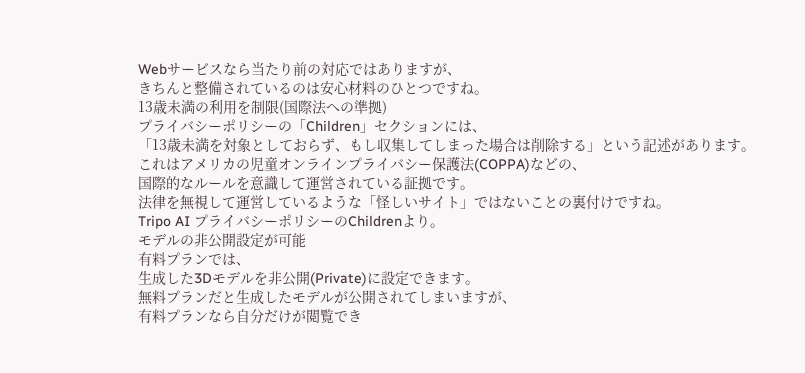Webサービスなら当たり前の対応ではありますが、
きちんと整備されているのは安心材料のひとつですね。
13歳未満の利用を制限(国際法への準拠)
プライバシーポリシーの「Children」セクションには、
「13歳未満を対象としておらず、もし収集してしまった場合は削除する」という記述があります。
これはアメリカの児童オンラインプライバシー保護法(COPPA)などの、
国際的なルールを意識して運営されている証拠です。
法律を無視して運営しているような「怪しいサイト」ではないことの裏付けですね。
Tripo AI プライバシーポリシーのChildrenより。
モデルの非公開設定が可能
有料プランでは、
生成した3Dモデルを非公開(Private)に設定できます。
無料プランだと生成したモデルが公開されてしまいますが、
有料プランなら自分だけが閲覧でき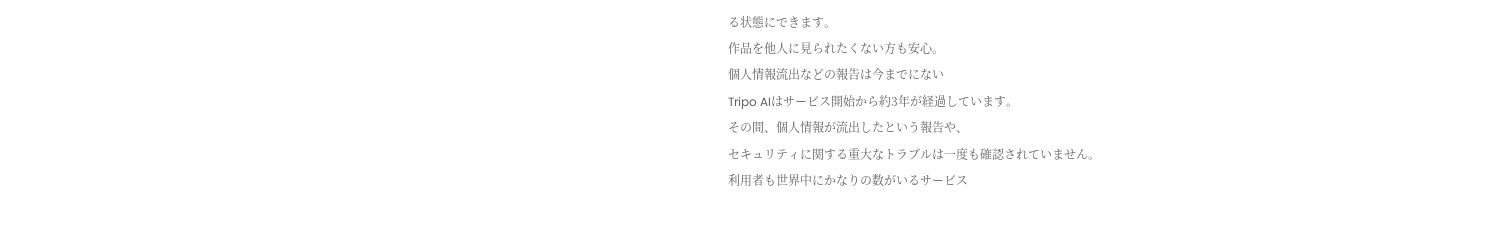る状態にできます。
作品を他人に見られたくない方も安心。
個人情報流出などの報告は今までにない
Tripo AIはサービス開始から約3年が経過しています。
その間、個人情報が流出したという報告や、
セキュリティに関する重大なトラブルは一度も確認されていません。
利用者も世界中にかなりの数がいるサービス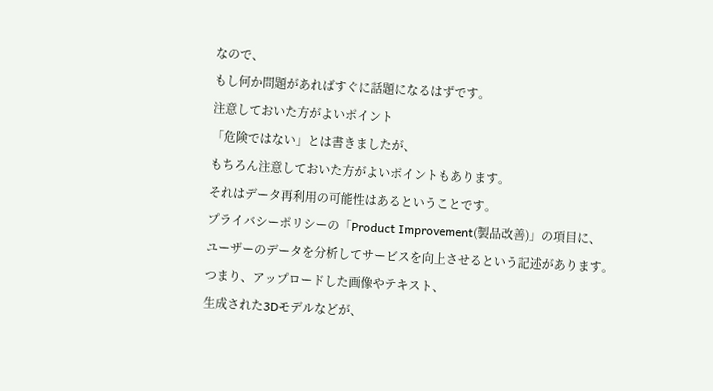なので、
もし何か問題があればすぐに話題になるはずです。
注意しておいた方がよいポイント
「危険ではない」とは書きましたが、
もちろん注意しておいた方がよいポイントもあります。
それはデータ再利用の可能性はあるということです。
プライバシーポリシーの「Product Improvement(製品改善)」の項目に、
ユーザーのデータを分析してサービスを向上させるという記述があります。
つまり、アップロードした画像やテキスト、
生成された3Dモデルなどが、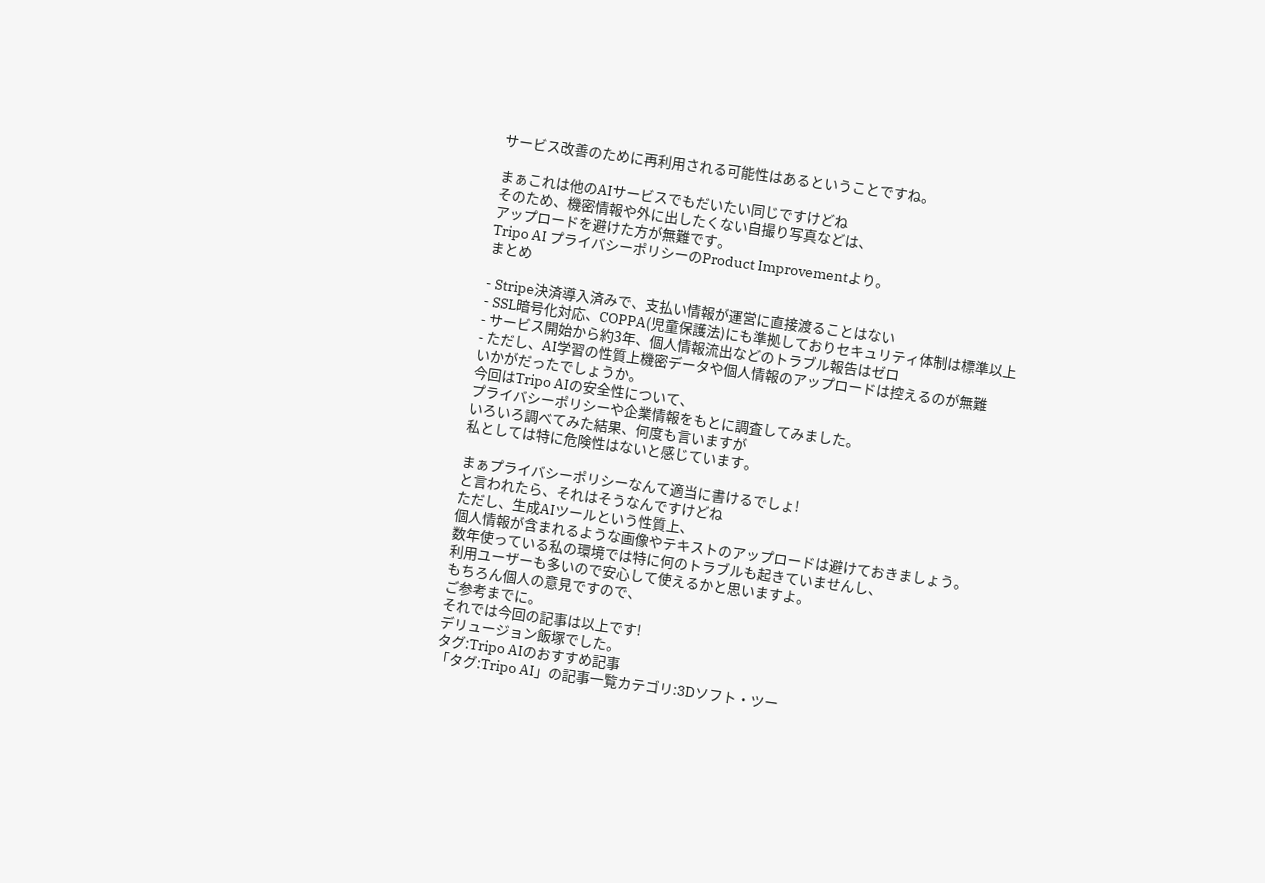サービス改善のために再利用される可能性はあるということですね。

まぁこれは他のAIサービスでもだいたい同じですけどね
そのため、機密情報や外に出したくない自撮り写真などは、
アップロードを避けた方が無難です。
Tripo AI プライバシーポリシーのProduct Improvementより。
まとめ

- Stripe決済導入済みで、支払い情報が運営に直接渡ることはない
- SSL暗号化対応、COPPA(児童保護法)にも準拠しておりセキュリティ体制は標準以上
- サービス開始から約3年、個人情報流出などのトラブル報告はゼロ
- ただし、AI学習の性質上機密データや個人情報のアップロードは控えるのが無難
いかがだったでしょうか。
今回はTripo AIの安全性について、
プライバシーポリシーや企業情報をもとに調査してみました。
いろいろ調べてみた結果、何度も言いますが
私としては特に危険性はないと感じています。

まぁプライバシーポリシーなんて適当に書けるでしょ!
と言われたら、それはそうなんですけどね
ただし、生成AIツールという性質上、
個人情報が含まれるような画像やテキストのアップロードは避けておきましょう。
数年使っている私の環境では特に何のトラブルも起きていませんし、
利用ユーザーも多いので安心して使えるかと思いますよ。
もちろん個人の意見ですので、
ご参考までに。
それでは今回の記事は以上です!
デリュージョン飯塚でした。
タグ:Tripo AIのおすすめ記事
「タグ:Tripo AI」の記事一覧カテゴリ:3Dソフト・ツー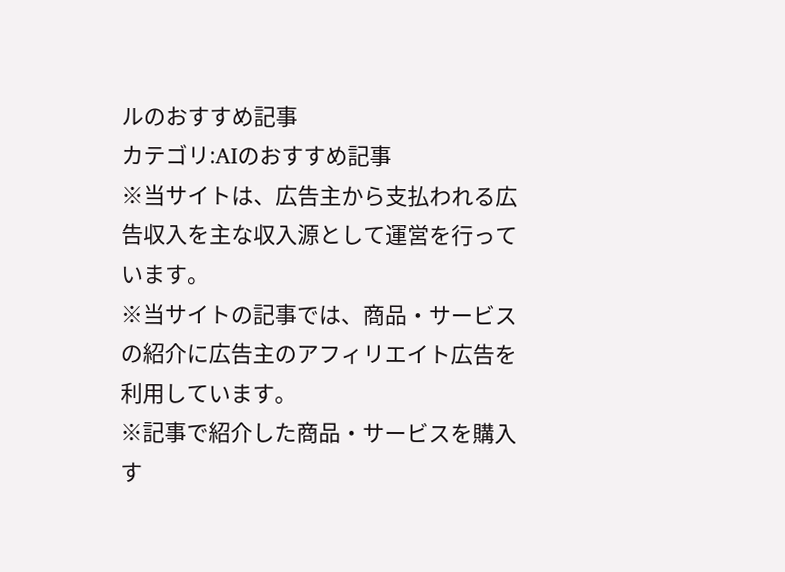ルのおすすめ記事
カテゴリ:AIのおすすめ記事
※当サイトは、広告主から支払われる広告収入を主な収入源として運営を行っています。
※当サイトの記事では、商品・サービスの紹介に広告主のアフィリエイト広告を利用しています。
※記事で紹介した商品・サービスを購入す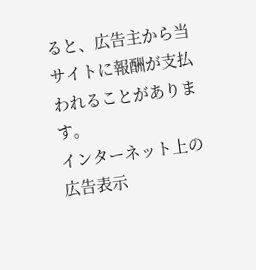ると、広告主から当サイトに報酬が支払われることがあります。
インターネット上の広告表示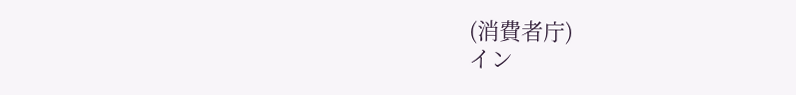(消費者庁)
イン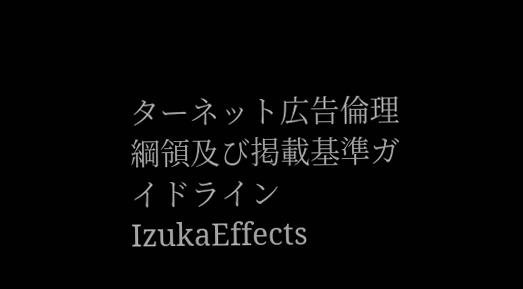ターネット広告倫理綱領及び掲載基準ガイドライン
IzukaEffects